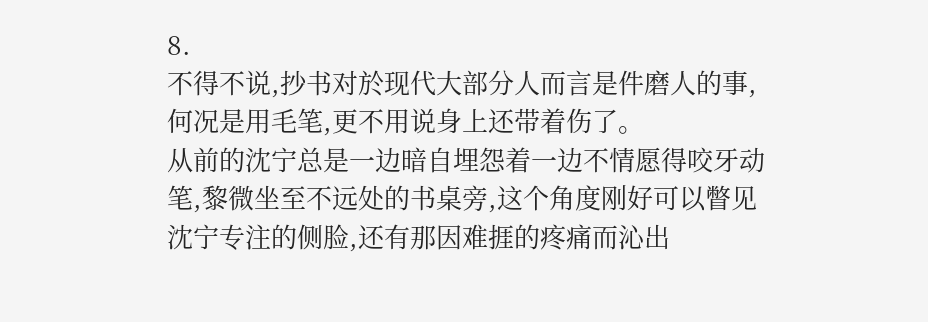8.
不得不说,抄书对於现代大部分人而言是件磨人的事,何况是用毛笔,更不用说身上还带着伤了。
从前的沈宁总是一边暗自埋怨着一边不情愿得咬牙动笔,黎微坐至不远处的书桌旁,这个角度刚好可以瞥见沈宁专注的侧脸,还有那因难捱的疼痛而沁出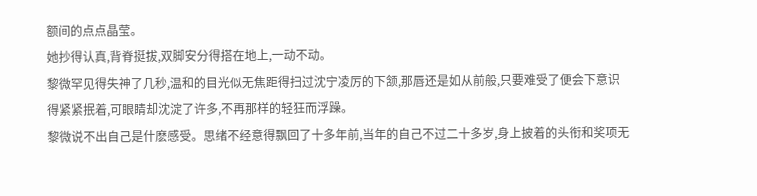额间的点点晶莹。
她抄得认真,背脊挺拔,双脚安分得搭在地上,一动不动。
黎微罕见得失神了几秒,温和的目光似无焦距得扫过沈宁凌厉的下颔,那唇还是如从前般,只要难受了便会下意识得紧紧抿着,可眼睛却沈淀了许多,不再那样的轻狂而浮躁。
黎微说不出自己是什麽感受。思绪不经意得飘回了十多年前,当年的自己不过二十多岁,身上披着的头衔和奖项无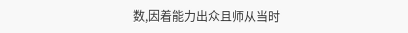数,因着能力出众且师从当时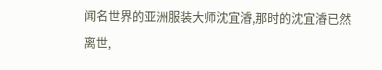闻名世界的亚洲服装大师沈宜濬,那时的沈宜濬已然离世,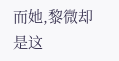而她,黎微却是这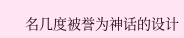名几度被誉为神话的设计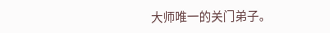大师唯一的关门弟子。